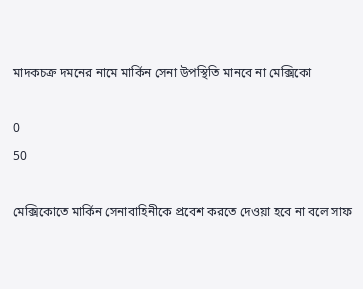মাদকচক্র দমনের নামে মার্কিন সেনা উপস্থিতি মানবে না মেক্সিকো

0
50

মেক্সিকোতে মার্কিন সেনাবাহিনীকে প্রবেশ করতে দেওয়া হবে না বলে সাফ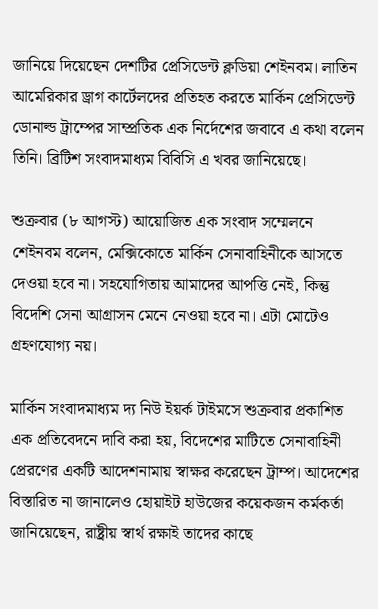জানিয়ে দিয়েছেন দেশটির প্রেসিডেন্ট ক্লডিয়া শেইনবম। লাতিন আমেরিকার ড্রাগ কার্টেলদের প্রতিহত করতে মার্কিন প্রেসিডেন্ট ডোনাল্ড ট্রাম্পের সাম্প্রতিক এক নির্দেশের জবাবে এ কথা বলেন তিনি। ব্রিটিশ সংবাদমাধ্যম বিবিসি এ খবর জানিয়েছে।

শুক্রবার (৮ আগস্ট) আয়োজিত এক সংবাদ সম্মেলনে শেইনবম বলেন, মেক্সিকোতে মার্কিন সেনাবাহিনীকে আসতে দেওয়া হবে না। সহযোগিতায় আমাদের আপত্তি নেই, কিন্তু বিদেশি সেনা আগ্রাসন মেনে নেওয়া হবে না। এটা মোটেও গ্রহণযোগ্য নয়।

মার্কিন সংবাদমাধ্যম দ্য নিউ ইয়র্ক টাইমসে শুক্রবার প্রকাশিত এক প্রতিবেদনে দাবি করা হয়, বিদেশের মাটিতে সেনাবাহিনী প্রেরণের একটি আদেশনামায় স্বাক্ষর করেছেন ট্রাম্প। আদেশের বিস্তারিত না জানালেও হোয়াইট হাউজের কয়েকজন কর্মকর্তা জানিয়েছেন, রাষ্ট্রীয় স্বার্থ রক্ষাই তাদের কাছে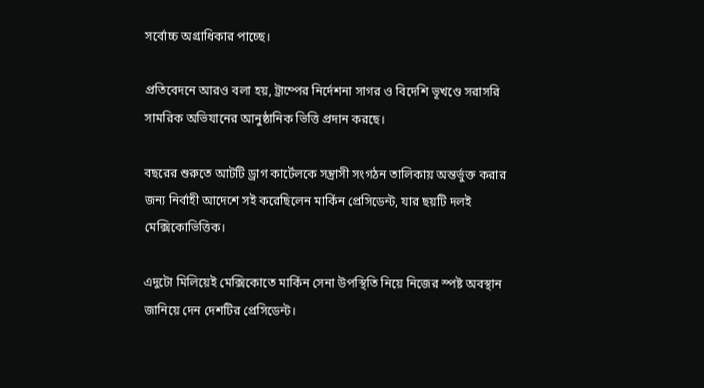সর্বোচ্চ অগ্রাধিকার পাচ্ছে।

প্রতিবেদনে আরও বলা হয়, ট্রাম্পের নির্দেশনা সাগর ও বিদেশি ভূখণ্ডে সরাসরি সামরিক অভিযানের আনুষ্ঠানিক ভিত্তি প্রদান করছে।

বছরের শুরুতে আটটি ড্রাগ কার্টেলকে সন্ত্রাসী সংগঠন তালিকায় অন্তর্ভুক্ত করার জন্য নির্বাহী আদেশে সই করেছিলেন মার্কিন প্রেসিডেন্ট, যার ছয়টি দলই মেক্সিকোভিত্তিক।

এদুটো মিলিয়েই মেক্সিকোতে মার্কিন সেনা উপস্থিতি নিয়ে নিজের স্পষ্ট অবস্থান জানিয়ে দেন দেশটির প্রেসিডেন্ট।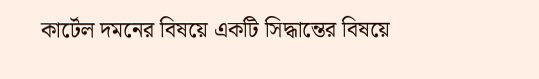কার্টেল দমনের বিষয়ে একটি সিদ্ধান্তের বিষয়ে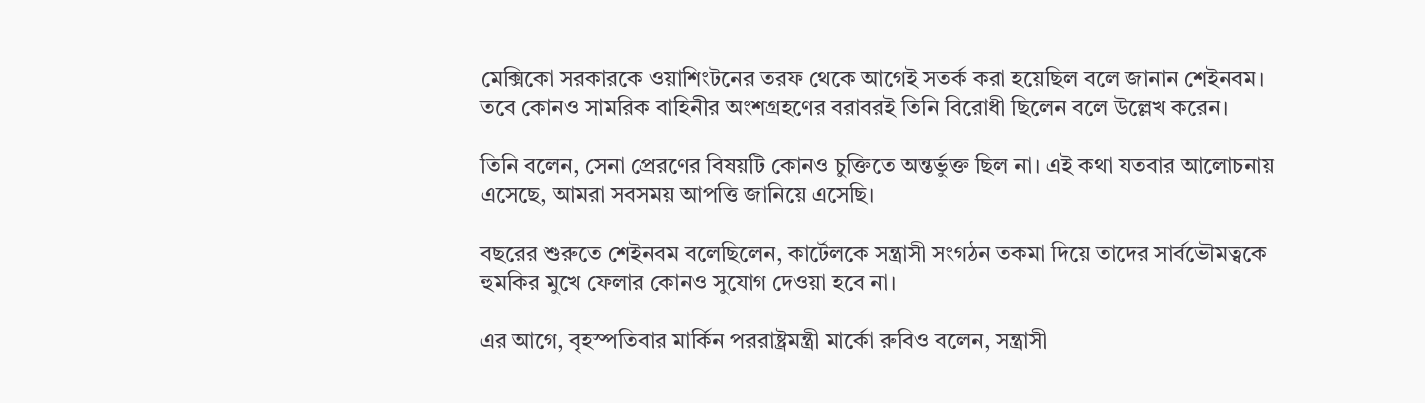মেক্সিকো সরকারকে ওয়াশিংটনের তরফ থেকে আগেই সতর্ক করা হয়েছিল বলে জানান শেইনবম। তবে কোনও সামরিক বাহিনীর অংশগ্রহণের বরাবরই তিনি বিরোধী ছিলেন বলে উল্লেখ করেন।

তিনি বলেন, সেনা প্রেরণের বিষয়টি কোনও চুক্তিতে অন্তর্ভুক্ত ছিল না। এই কথা যতবার আলোচনায় এসেছে, আমরা সবসময় আপত্তি জানিয়ে এসেছি।

বছরের শুরুতে শেইনবম বলেছিলেন, কার্টেলকে সন্ত্রাসী সংগঠন তকমা দিয়ে তাদের সার্বভৌমত্বকে হুমকির মুখে ফেলার কোনও সুযোগ দেওয়া হবে না।

এর আগে, বৃহস্পতিবার মার্কিন পররাষ্ট্রমন্ত্রী মার্কো রুবিও বলেন, সন্ত্রাসী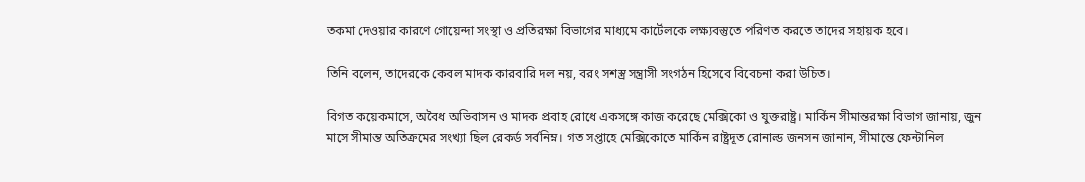তকমা দেওয়ার কারণে গোয়েন্দা সংস্থা ও প্রতিরক্ষা বিভাগের মাধ্যমে কার্টেলকে লক্ষ্যবস্তুতে পরিণত করতে তাদের সহায়ক হবে।

তিনি বলেন, তাদেরকে কেবল মাদক কারবারি দল নয়, বরং সশস্ত্র সন্ত্রাসী সংগঠন হিসেবে বিবেচনা করা উচিত।

বিগত কয়েকমাসে, অবৈধ অভিবাসন ও মাদক প্রবাহ রোধে একসঙ্গে কাজ করেছে মেক্সিকো ও যুক্তরাষ্ট্র। মার্কিন সীমান্তরক্ষা বিভাগ জানায়, জুন মাসে সীমান্ত অতিক্রমের সংখ্যা ছিল রেকর্ড সর্বনিম্ন। গত সপ্তাহে মেক্সিকোতে মার্কিন রাষ্ট্রদূত রোনাল্ড জনসন জানান, সীমান্তে ফেন্টানিল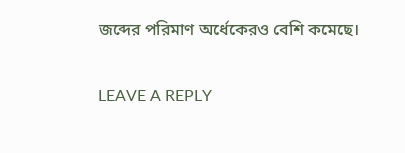জব্দের পরিমাণ অর্ধেকেরও বেশি কমেছে।

LEAVE A REPLY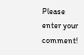Please enter your comment!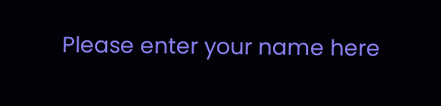Please enter your name here